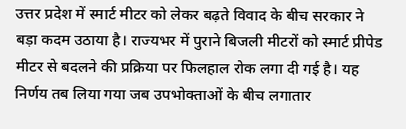उत्तर प्रदेश में स्मार्ट मीटर को लेकर बढ़ते विवाद के बीच सरकार ने बड़ा कदम उठाया है। राज्यभर में पुराने बिजली मीटरों को स्मार्ट प्रीपेड मीटर से बदलने की प्रक्रिया पर फिलहाल रोक लगा दी गई है। यह निर्णय तब लिया गया जब उपभोक्ताओं के बीच लगातार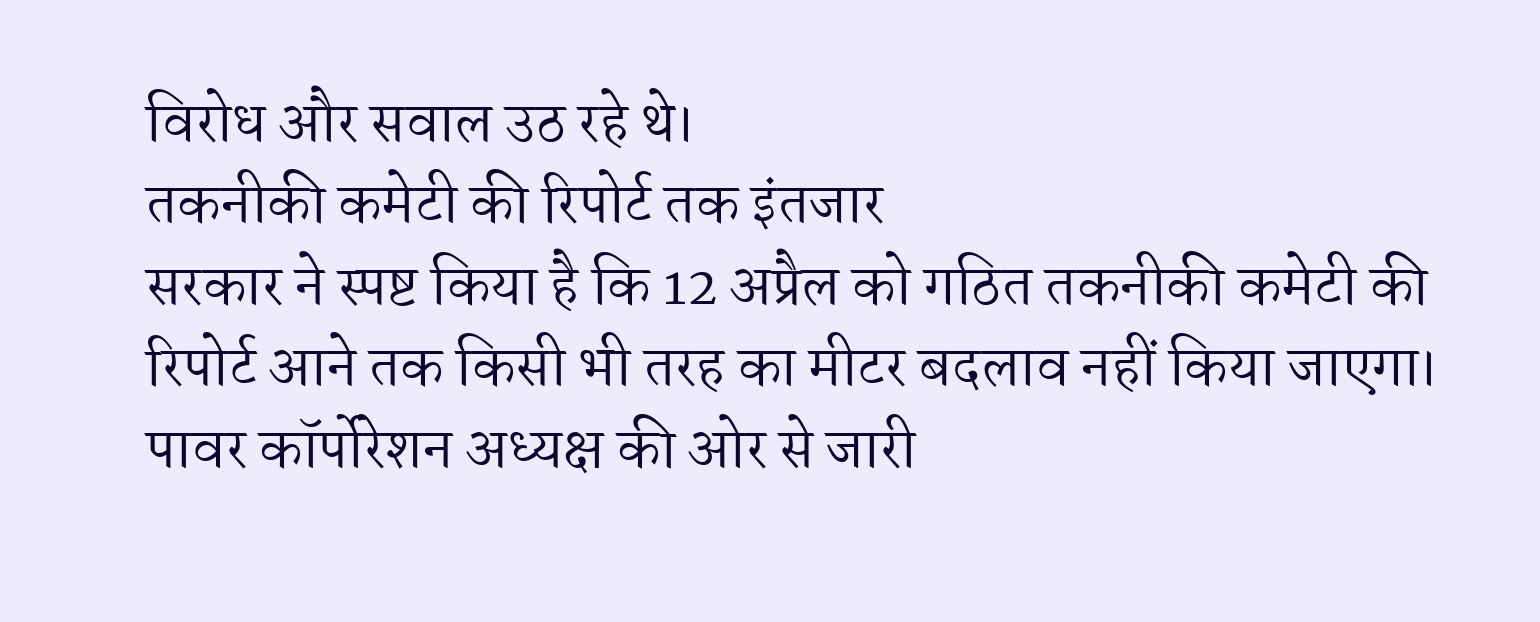विरोध और सवाल उठ रहे थे।
तकनीकी कमेटी की रिपोर्ट तक इंतजार
सरकार ने स्पष्ट किया है कि 12 अप्रैल को गठित तकनीकी कमेटी की रिपोर्ट आने तक किसी भी तरह का मीटर बदलाव नहीं किया जाएगा। पावर कॉर्पोरेशन अध्यक्ष की ओर से जारी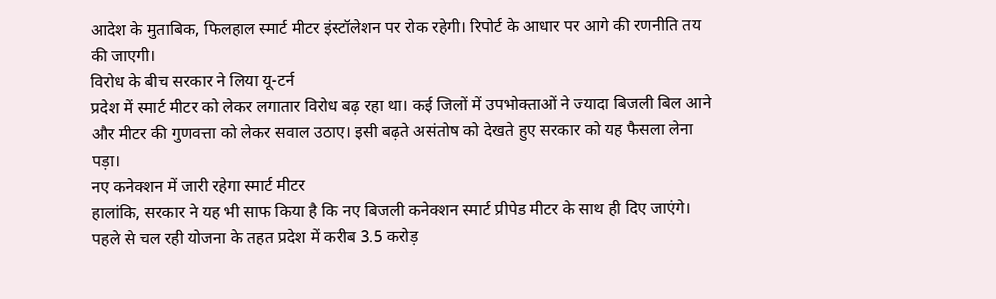आदेश के मुताबिक, फिलहाल स्मार्ट मीटर इंस्टॉलेशन पर रोक रहेगी। रिपोर्ट के आधार पर आगे की रणनीति तय की जाएगी।
विरोध के बीच सरकार ने लिया यू-टर्न
प्रदेश में स्मार्ट मीटर को लेकर लगातार विरोध बढ़ रहा था। कई जिलों में उपभोक्ताओं ने ज्यादा बिजली बिल आने और मीटर की गुणवत्ता को लेकर सवाल उठाए। इसी बढ़ते असंतोष को देखते हुए सरकार को यह फैसला लेना पड़ा।
नए कनेक्शन में जारी रहेगा स्मार्ट मीटर
हालांकि, सरकार ने यह भी साफ किया है कि नए बिजली कनेक्शन स्मार्ट प्रीपेड मीटर के साथ ही दिए जाएंगे। पहले से चल रही योजना के तहत प्रदेश में करीब 3.5 करोड़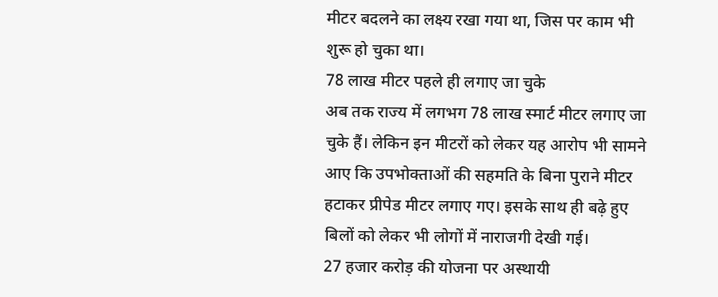मीटर बदलने का लक्ष्य रखा गया था, जिस पर काम भी शुरू हो चुका था।
78 लाख मीटर पहले ही लगाए जा चुके
अब तक राज्य में लगभग 78 लाख स्मार्ट मीटर लगाए जा चुके हैं। लेकिन इन मीटरों को लेकर यह आरोप भी सामने आए कि उपभोक्ताओं की सहमति के बिना पुराने मीटर हटाकर प्रीपेड मीटर लगाए गए। इसके साथ ही बढ़े हुए बिलों को लेकर भी लोगों में नाराजगी देखी गई।
27 हजार करोड़ की योजना पर अस्थायी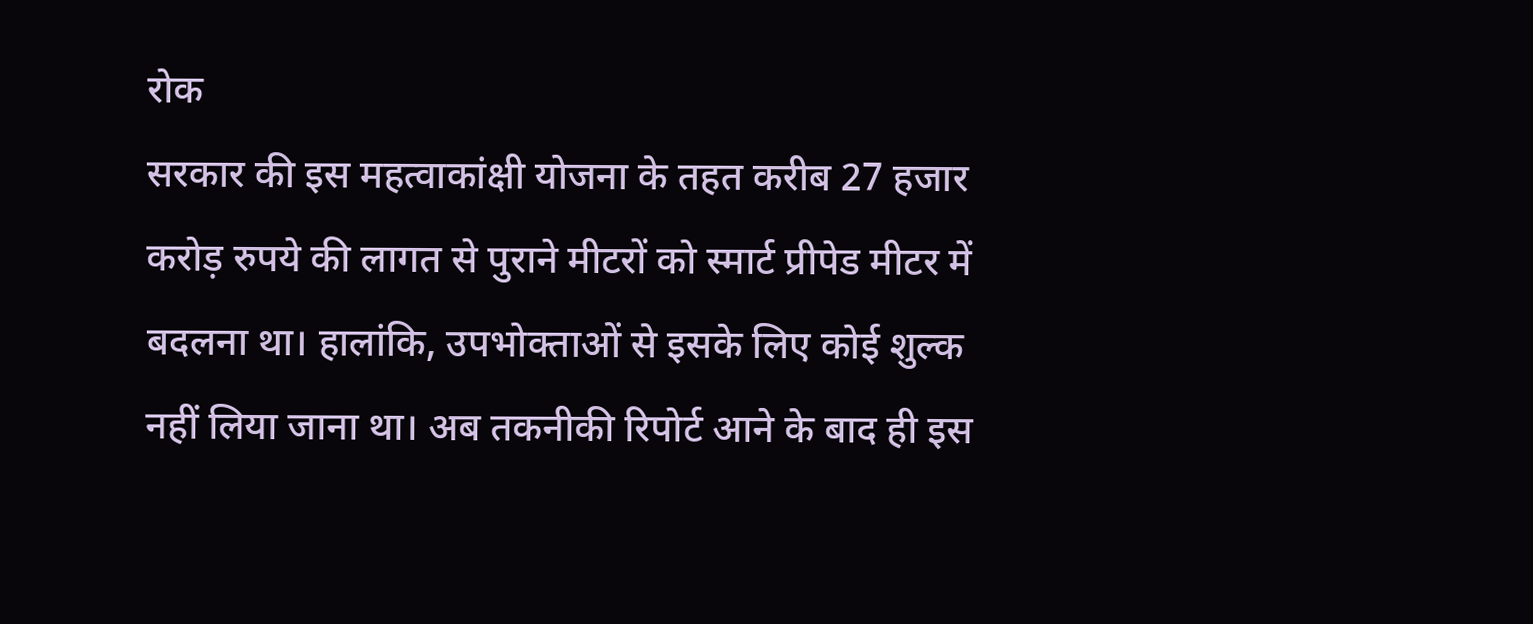रोक
सरकार की इस महत्वाकांक्षी योजना के तहत करीब 27 हजार करोड़ रुपये की लागत से पुराने मीटरों को स्मार्ट प्रीपेड मीटर में बदलना था। हालांकि, उपभोक्ताओं से इसके लिए कोई शुल्क नहीं लिया जाना था। अब तकनीकी रिपोर्ट आने के बाद ही इस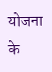योजना के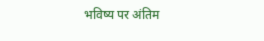भविष्य पर अंतिम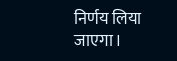निर्णय लिया जाएगा।